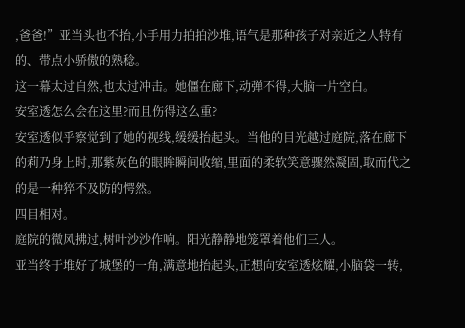,爸爸!”亚当头也不抬,小手用力拍拍沙堆,语气是那种孩子对亲近之人特有的、带点小骄傲的熟稔。
这一幕太过自然,也太过冲击。她僵在廊下,动弹不得,大脑一片空白。
安室透怎么会在这里?而且伤得这么重?
安室透似乎察觉到了她的视线,缓缓抬起头。当他的目光越过庭院,落在廊下的莉乃身上时,那紫灰色的眼眸瞬间收缩,里面的柔软笑意骤然凝固,取而代之的是一种猝不及防的愕然。
四目相对。
庭院的微风拂过,树叶沙沙作响。阳光静静地笼罩着他们三人。
亚当终于堆好了城堡的一角,满意地抬起头,正想向安室透炫耀,小脑袋一转,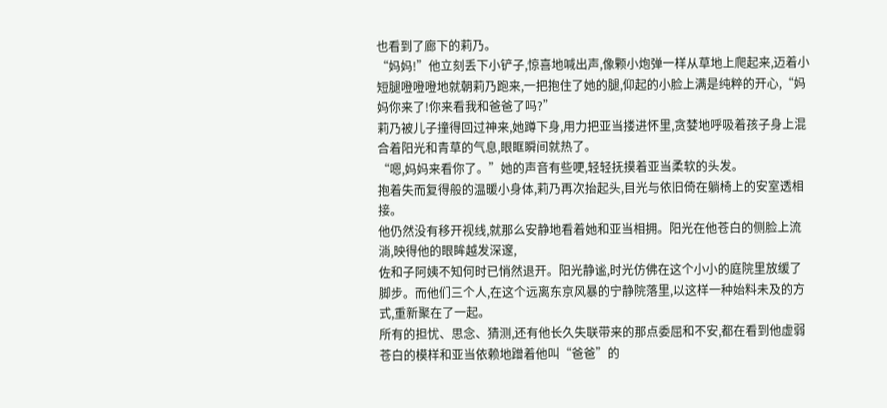也看到了廊下的莉乃。
“妈妈!”他立刻丢下小铲子,惊喜地喊出声,像颗小炮弹一样从草地上爬起来,迈着小短腿噔噔噔地就朝莉乃跑来,一把抱住了她的腿,仰起的小脸上满是纯粹的开心,“妈妈你来了!你来看我和爸爸了吗?”
莉乃被儿子撞得回过神来,她蹲下身,用力把亚当搂进怀里,贪婪地呼吸着孩子身上混合着阳光和青草的气息,眼眶瞬间就热了。
“嗯,妈妈来看你了。”她的声音有些哽,轻轻抚摸着亚当柔软的头发。
抱着失而复得般的温暖小身体,莉乃再次抬起头,目光与依旧倚在躺椅上的安室透相接。
他仍然没有移开视线,就那么安静地看着她和亚当相拥。阳光在他苍白的侧脸上流淌,映得他的眼眸越发深邃,
佐和子阿姨不知何时已悄然退开。阳光静谧,时光仿佛在这个小小的庭院里放缓了脚步。而他们三个人,在这个远离东京风暴的宁静院落里,以这样一种始料未及的方式,重新聚在了一起。
所有的担忧、思念、猜测,还有他长久失联带来的那点委屈和不安,都在看到他虚弱苍白的模样和亚当依赖地蹭着他叫“爸爸”的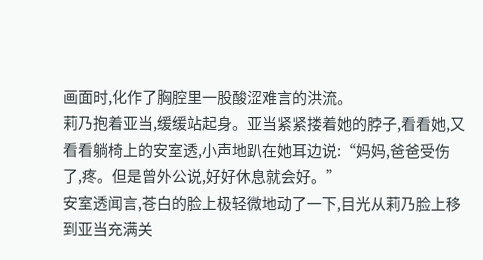画面时,化作了胸腔里一股酸涩难言的洪流。
莉乃抱着亚当,缓缓站起身。亚当紧紧搂着她的脖子,看看她,又看看躺椅上的安室透,小声地趴在她耳边说:“妈妈,爸爸受伤了,疼。但是曾外公说,好好休息就会好。”
安室透闻言,苍白的脸上极轻微地动了一下,目光从莉乃脸上移到亚当充满关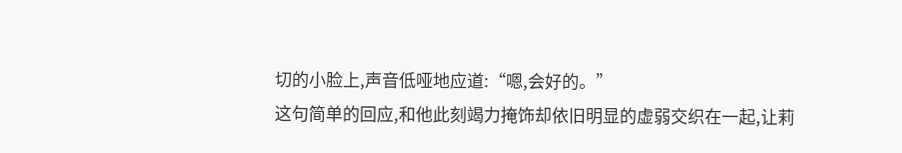切的小脸上,声音低哑地应道:“嗯,会好的。”
这句简单的回应,和他此刻竭力掩饰却依旧明显的虚弱交织在一起,让莉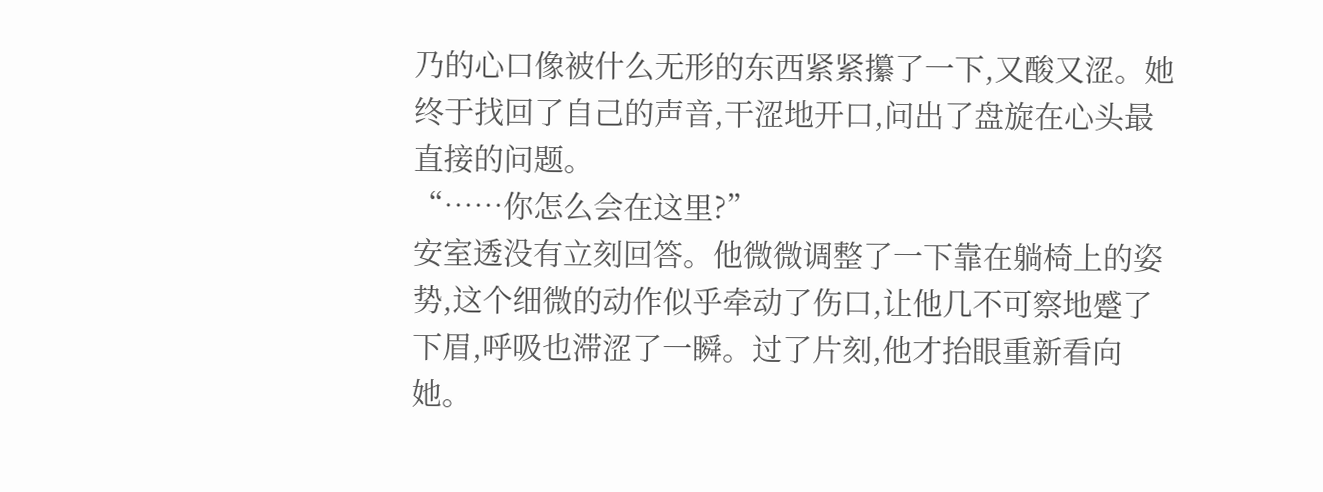乃的心口像被什么无形的东西紧紧攥了一下,又酸又涩。她终于找回了自己的声音,干涩地开口,问出了盘旋在心头最直接的问题。
“……你怎么会在这里?”
安室透没有立刻回答。他微微调整了一下靠在躺椅上的姿势,这个细微的动作似乎牵动了伤口,让他几不可察地蹙了下眉,呼吸也滞涩了一瞬。过了片刻,他才抬眼重新看向她。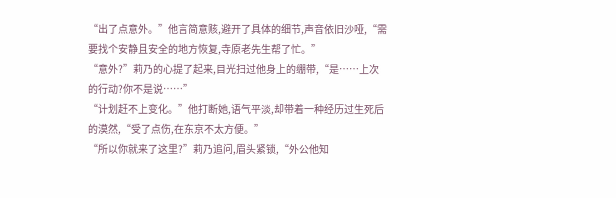“出了点意外。”他言简意赅,避开了具体的细节,声音依旧沙哑,“需要找个安静且安全的地方恢复,寺原老先生帮了忙。”
“意外?”莉乃的心提了起来,目光扫过他身上的绷带,“是……上次的行动?你不是说……”
“计划赶不上变化。”他打断她,语气平淡,却带着一种经历过生死后的漠然,“受了点伤,在东京不太方便。”
“所以你就来了这里?”莉乃追问,眉头紧锁,“外公他知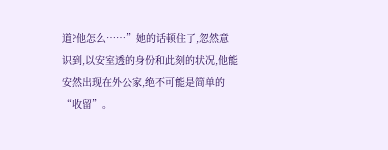道?他怎么……”她的话顿住了,忽然意识到,以安室透的身份和此刻的状况,他能安然出现在外公家,绝不可能是简单的“收留”。